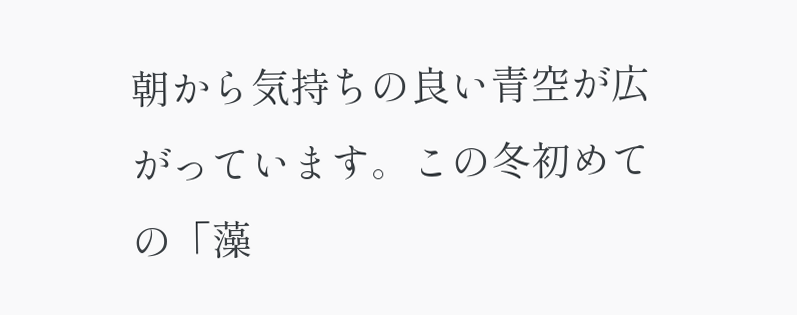朝から気持ちの良い青空が広がっています。この冬初めての「藻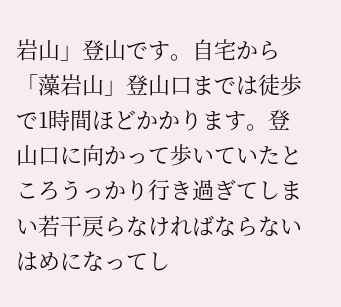岩山」登山です。自宅から「藻岩山」登山口までは徒歩で1時間ほどかかります。登山口に向かって歩いていたところうっかり行き過ぎてしまい若干戻らなければならないはめになってし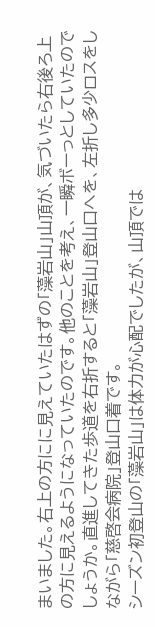まいました。右上の方にに見えていたはずの「藻岩山」山頂が、気づいたら右後ろ上の方に見えるようになっていたのです。他のことを考え、一瞬ボーっとしていたのでしょうか。直進してきた歩道を右折すると「藻岩山」登山口へを、左折し多少ロスをしながら「慈啓会病院」登山口着です。
シーズン初登山の「藻岩山」は体力が心配でしたが、山頂では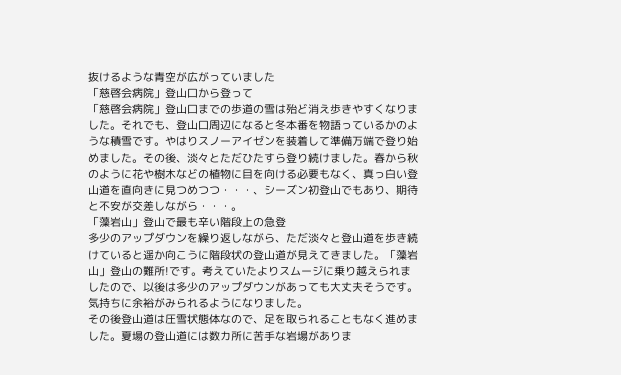抜けるような青空が広がっていました
「慈啓会病院」登山口から登って
「慈啓会病院」登山口までの歩道の雪は殆ど消え歩きやすくなりました。それでも、登山口周辺になると冬本番を物語っているかのような積雪です。やはりスノーアイゼンを装着して準備万端で登り始めました。その後、淡々とただひたすら登り続けました。春から秋のように花や樹木などの植物に目を向ける必要もなく、真っ白い登山道を直向きに見つめつつ・・・、シーズン初登山でもあり、期待と不安が交差しながら・・・。
「藻岩山」登山で最も辛い階段上の急登
多少のアップダウンを繰り返しながら、ただ淡々と登山道を歩き続けていると遥か向こうに階段状の登山道が見えてきました。「藻岩山」登山の難所!です。考えていたよりスムージに乗り越えられましたので、以後は多少のアップダウンがあっても大丈夫そうです。気持ちに余裕がみられるようになりました。
その後登山道は圧雪状態体なので、足を取られることもなく進めました。夏場の登山道には数カ所に苦手な岩場がありま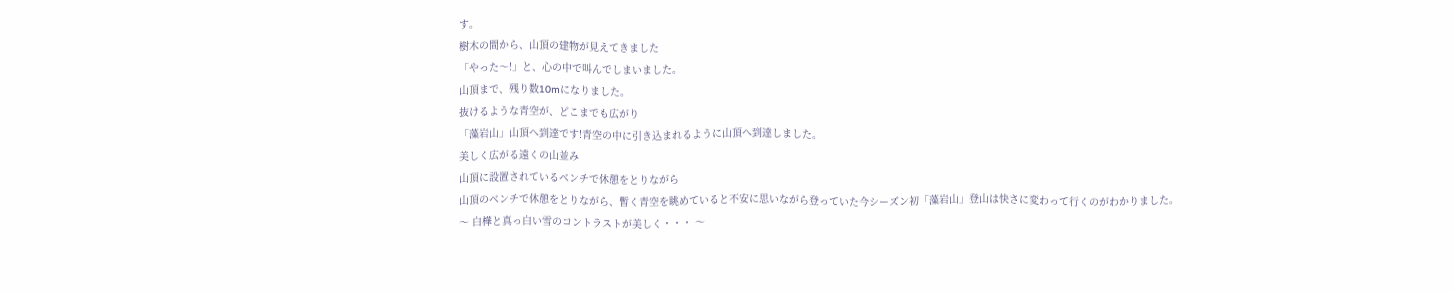す。
樹木の間から、山頂の建物が見えてきました
「やった〜!」と、心の中で叫んでしまいました。
山頂まで、残り数10mになりました。
抜けるような青空が、どこまでも広がり
「藻岩山」山頂へ到達です!青空の中に引き込まれるように山頂へ到達しました。
美しく広がる遠くの山並み
山頂に設置されているベンチで休憩をとりながら
山頂のベンチで休憩をとりながら、暫く青空を眺めていると不安に思いながら登っていた今シーズン初「藻岩山」登山は快さに変わって行くのがわかりました。
〜 白樺と真っ白い雪のコントラストが美しく・・・ 〜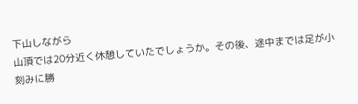下山しながら
山頂では20分近く休憩していたでしょうか。その後、途中までは足が小刻みに勝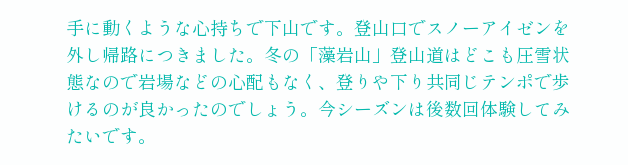手に動くような心持ちで下山です。登山口でスノーアイゼンを外し帰路につきました。冬の「藻岩山」登山道はどこも圧雪状態なので岩場などの心配もなく、登りや下り共同じテンポで歩けるのが良かったのでしょう。今シーズンは後数回体験してみたいです。